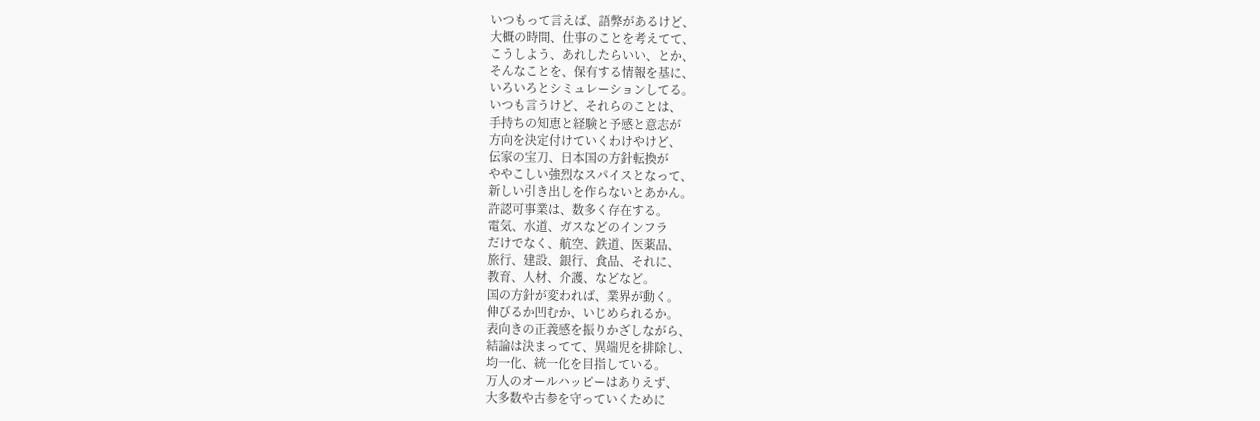いつもって言えば、語弊があるけど、
大概の時間、仕事のことを考えてて、
こうしよう、あれしたらいい、とか、
そんなことを、保有する情報を基に、
いろいろとシミュレーションしてる。
いつも言うけど、それらのことは、
手持ちの知恵と経験と予感と意志が
方向を決定付けていくわけやけど、
伝家の宝刀、日本国の方針転換が
ややこしい強烈なスパイスとなって、
新しい引き出しを作らないとあかん。
許認可事業は、数多く存在する。
電気、水道、ガスなどのインフラ
だけでなく、航空、鉄道、医薬品、
旅行、建設、銀行、食品、それに、
教育、人材、介護、などなど。
国の方針が変われば、業界が動く。
伸びるか凹むか、いじめられるか。
表向きの正義感を振りかざしながら、
結論は決まってて、異端児を排除し、
均一化、統一化を目指している。
万人のオールハッピーはありえず、
大多数や古参を守っていくために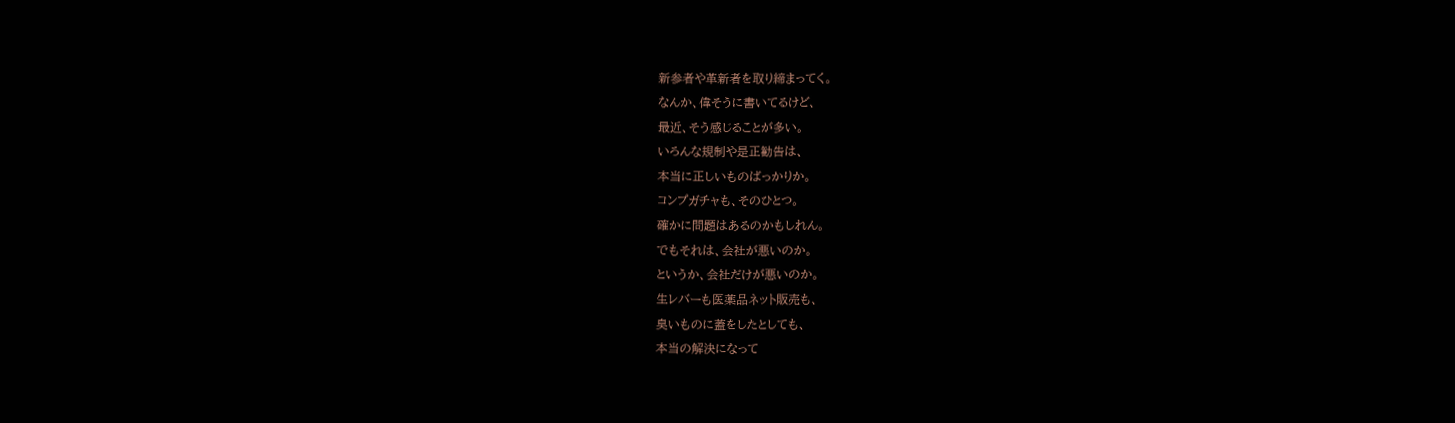新参者や革新者を取り締まってく。
なんか、偉そうに書いてるけど、
最近、そう感じることが多い。
いろんな規制や是正勧告は、
本当に正しいものばっかりか。
コンプガチャも、そのひとつ。
確かに問題はあるのかもしれん。
でもそれは、会社が悪いのか。
というか、会社だけが悪いのか。
生レバーも医薬品ネット販売も、
臭いものに蓋をしたとしても、
本当の解決になって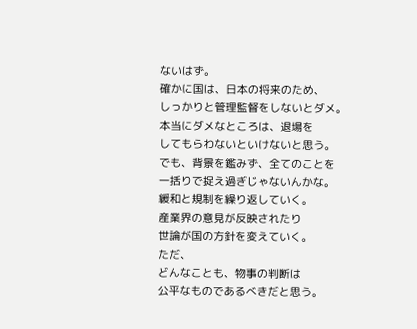ないはず。
確かに国は、日本の将来のため、
しっかりと管理監督をしないとダメ。
本当にダメなところは、退場を
してもらわないといけないと思う。
でも、背景を鑑みず、全てのことを
一括りで捉え過ぎじゃないんかな。
緩和と規制を繰り返していく。
産業界の意見が反映されたり
世論が国の方針を変えていく。
ただ、
どんなことも、物事の判断は
公平なものであるべきだと思う。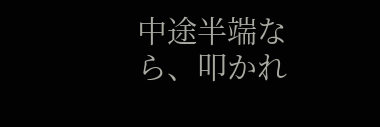中途半端なら、叩かれ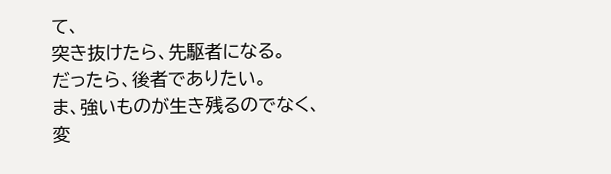て、
突き抜けたら、先駆者になる。
だったら、後者でありたい。
ま、強いものが生き残るのでなく、
変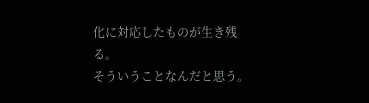化に対応したものが生き残る。
そういうことなんだと思う。